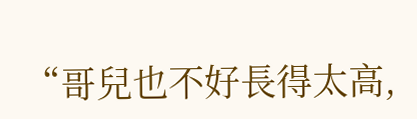“哥兒也不好長得太高,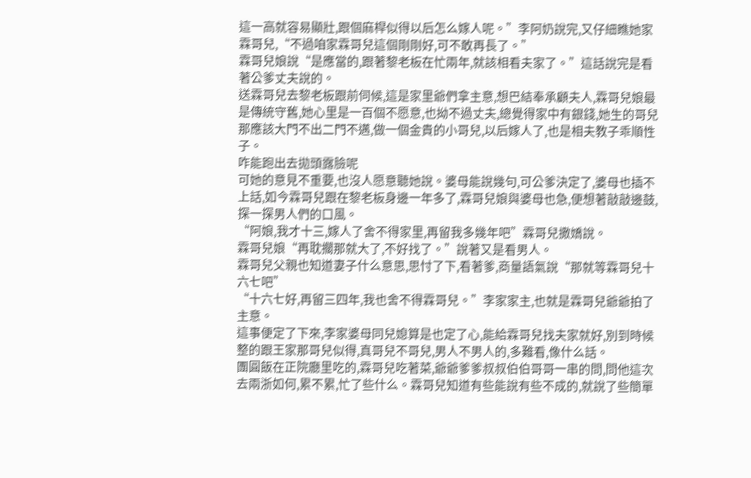這一高就容易顯壯,跟個麻桿似得以后怎么嫁人呢。”李阿奶說完,又仔細瞧她家霖哥兒,“不過咱家霖哥兒這個剛剛好,可不敢再長了。”
霖哥兒娘說“是應當的,跟著黎老板在忙兩年,就該相看夫家了。”這話說完是看著公爹丈夫說的。
送霖哥兒去黎老板跟前伺候,這是家里爺們拿主意,想巴結奉承顧夫人,霖哥兒娘最是傳統守舊,她心里是一百個不愿意,也拗不過丈夫,總覺得家中有銀錢,她生的哥兒那應該大門不出二門不邁,做一個金貴的小哥兒,以后嫁人了,也是相夫教子乖順性子。
咋能跑出去拋頭露臉呢
可她的意見不重要,也沒人愿意聽她說。婆母能說幾句,可公爹決定了,婆母也插不上話,如今霖哥兒跟在黎老板身邊一年多了,霖哥兒娘與婆母也急,便想著敲敲邊鼓,探一探男人們的口風。
“阿娘,我才十三,嫁人了舍不得家里,再留我多幾年吧”霖哥兒撒嬌說。
霖哥兒娘“再耽擱那就大了,不好找了。”說著又是看男人。
霖哥兒父親也知道妻子什么意思,思忖了下,看著爹,商量語氣說“那就等霖哥兒十六七吧”
“十六七好,再留三四年,我也舍不得霖哥兒。”李家家主,也就是霖哥兒爺爺拍了主意。
這事便定了下來,李家婆母同兒媳算是也定了心,能給霖哥兒找夫家就好,別到時候整的跟王家那哥兒似得,真哥兒不哥兒,男人不男人的,多難看,像什么話。
團圓飯在正院廳里吃的,霖哥兒吃著菜,爺爺爹爹叔叔伯伯哥哥一串的問,問他這次去兩浙如何,累不累,忙了些什么。霖哥兒知道有些能說有些不成的,就說了些簡單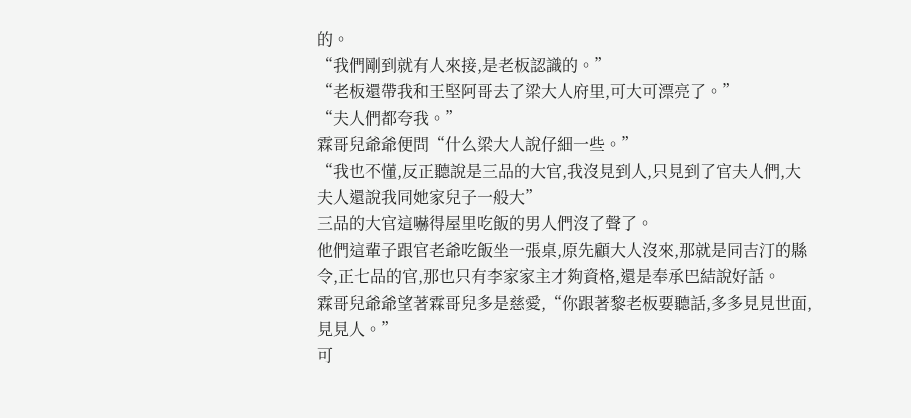的。
“我們剛到就有人來接,是老板認識的。”
“老板還帶我和王堅阿哥去了梁大人府里,可大可漂亮了。”
“夫人們都夸我。”
霖哥兒爺爺便問“什么梁大人說仔細一些。”
“我也不懂,反正聽說是三品的大官,我沒見到人,只見到了官夫人們,大夫人還說我同她家兒子一般大”
三品的大官這嚇得屋里吃飯的男人們沒了聲了。
他們這輩子跟官老爺吃飯坐一張桌,原先顧大人沒來,那就是同吉汀的縣令,正七品的官,那也只有李家家主才夠資格,還是奉承巴結說好話。
霖哥兒爺爺望著霖哥兒多是慈愛,“你跟著黎老板要聽話,多多見見世面,見見人。”
可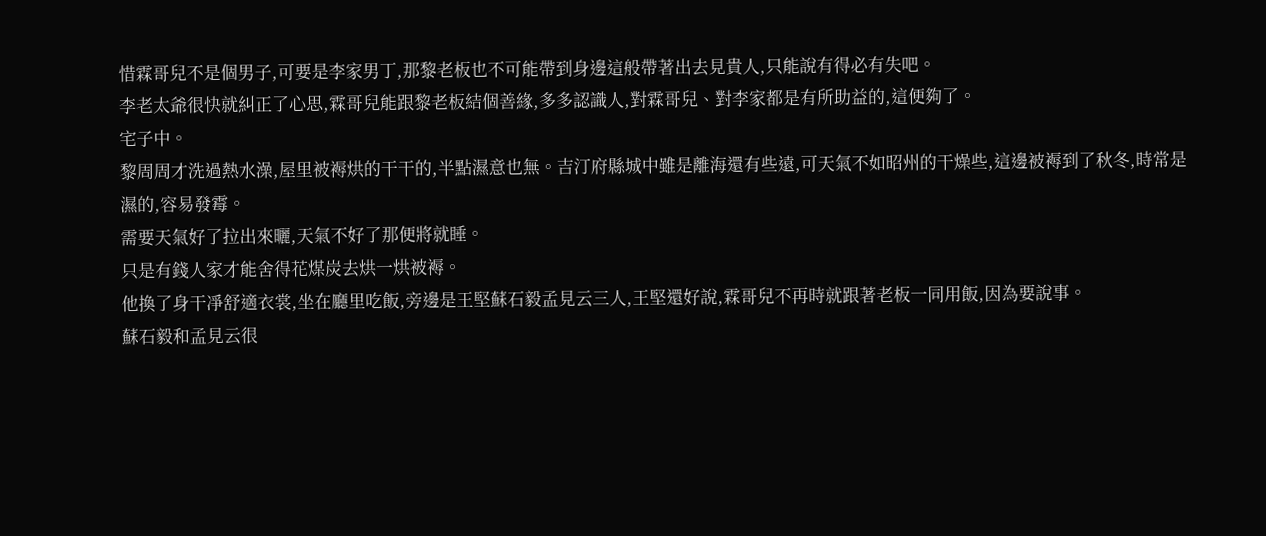惜霖哥兒不是個男子,可要是李家男丁,那黎老板也不可能帶到身邊這般帶著出去見貴人,只能說有得必有失吧。
李老太爺很快就糾正了心思,霖哥兒能跟黎老板結個善緣,多多認識人,對霖哥兒、對李家都是有所助益的,這便夠了。
宅子中。
黎周周才洗過熱水澡,屋里被褥烘的干干的,半點濕意也無。吉汀府縣城中雖是離海還有些遠,可天氣不如昭州的干燥些,這邊被褥到了秋冬,時常是濕的,容易發霉。
需要天氣好了拉出來曬,天氣不好了那便將就睡。
只是有錢人家才能舍得花煤炭去烘一烘被褥。
他換了身干凈舒適衣裳,坐在廳里吃飯,旁邊是王堅蘇石毅孟見云三人,王堅還好說,霖哥兒不再時就跟著老板一同用飯,因為要說事。
蘇石毅和孟見云很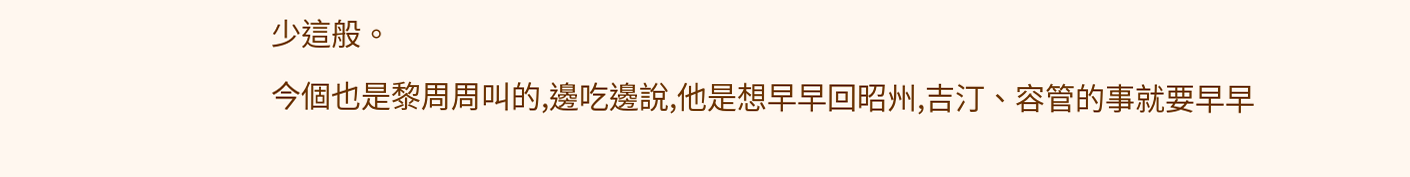少這般。
今個也是黎周周叫的,邊吃邊說,他是想早早回昭州,吉汀、容管的事就要早早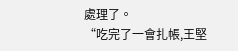處理了。
“吃完了一會扎帳,王堅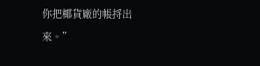你把椰貨廠的帳捋出來。”